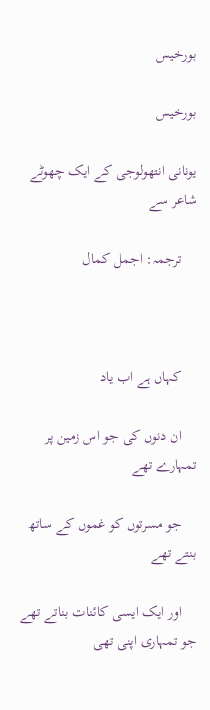بورخیس

بورخیس

یونانی انتھولوجی کے ایک چھوٹے شاعر سے

    ترجمہ: اجمل کمال



    کہاں ہے اب یاد

    ان دنوں کی جو اس زمین پر تمہارے تھے

    جو مسرتوں کو غموں کے ساتھ بنتے تھے

    اور ایک ایسی کائنات بناتے تھے جو تمہاری اپنی تھی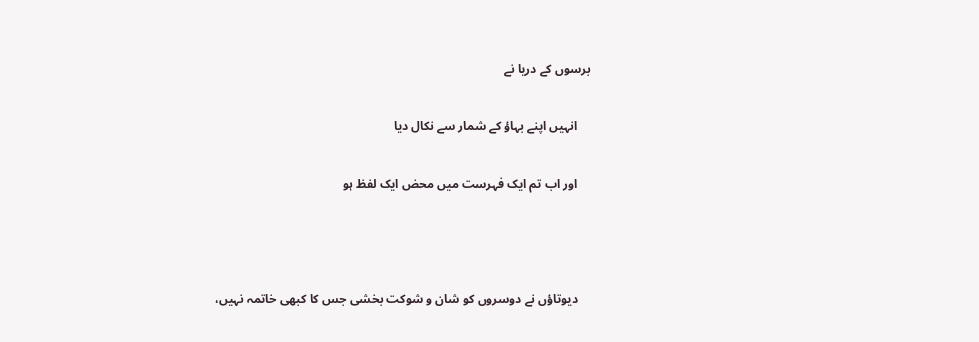برسوں کے دریا نے

    انہیں اپنے بہاؤ کے شمار سے نکال دیا

    اور اب تم ایک فہرست میں محض ایک لفظ ہو



    دیوتاؤں نے دوسروں کو شان و شوکت بخشی جس کا کبھی خاتمہ نہیں،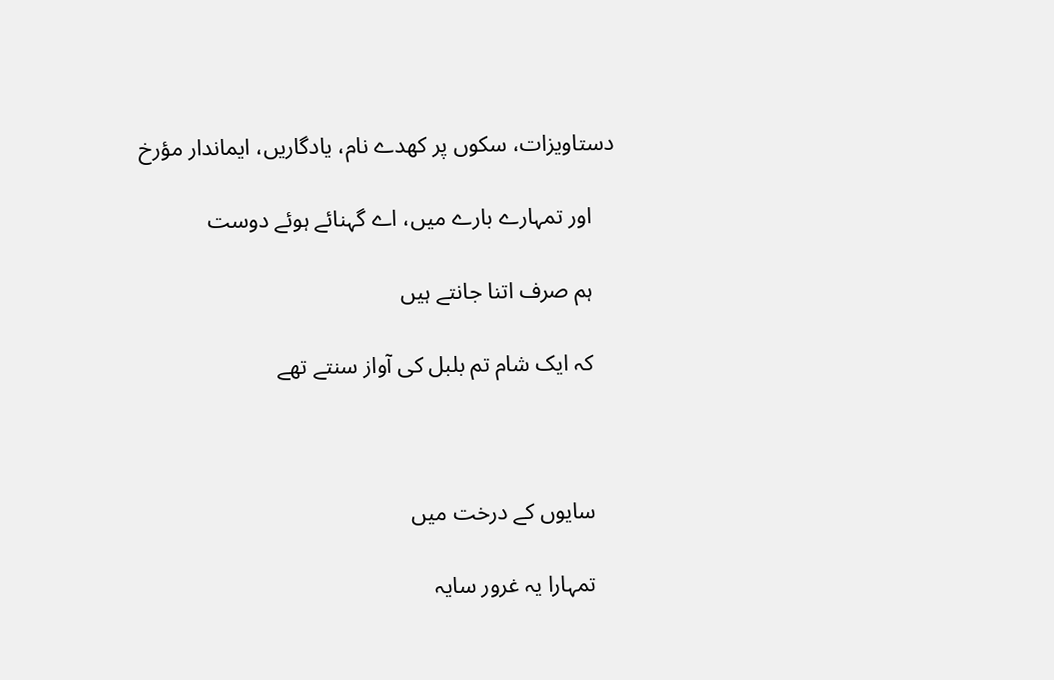دستاویزات، سکوں پر کھدے نام، یادگاریں، ایماندار مؤرخ

    اور تمہارے بارے میں، اے گہنائے ہوئے دوست

    ہم صرف اتنا جانتے ہیں

    کہ ایک شام تم بلبل کی آواز سنتے تھے



    سایوں کے درخت میں

    تمہارا یہ غرور سایہ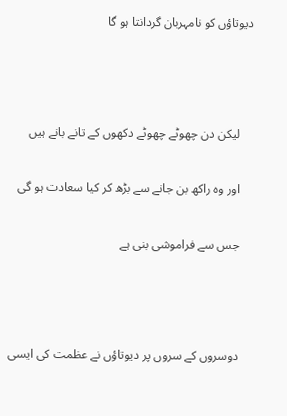دیوتاؤں کو نامہربان گردانتا ہو گا



    لیکن دن چھوٹے چھوٹے دکھوں کے تانے بانے ہیں

    اور وہ راکھ بن جانے سے بڑھ کر کیا سعادت ہو گی

    جس سے فراموشی بنی ہے



    دوسروں کے سروں پر دیوتاؤں نے عظمت کی ایسی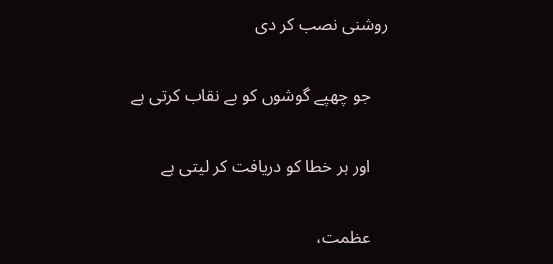روشنی نصب کر دی

    جو چھپے گوشوں کو بے نقاب کرتی ہے

    اور ہر خطا کو دریافت کر لیتی ہے

    عظمت،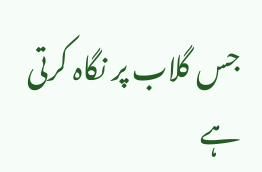جس گلاب پر نگاہ کرتی ہے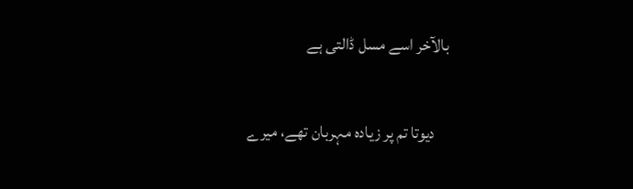بالآخر اسے مسل ڈالتی ہے

    دیوتا تم پر زیادہ مہربان تھے، میرے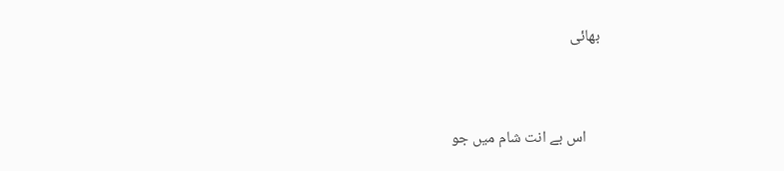بھائی



    اس بے انت شام میں جو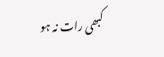کبھی رات نہ ہو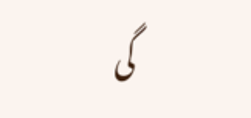گی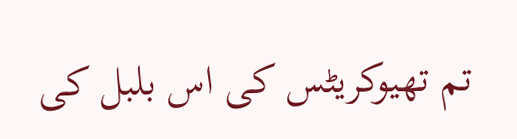تم تھیوکریٹس کی اس بلبل کی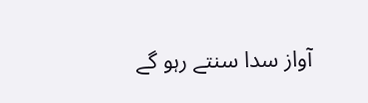آواز سدا سنتے رہو گے